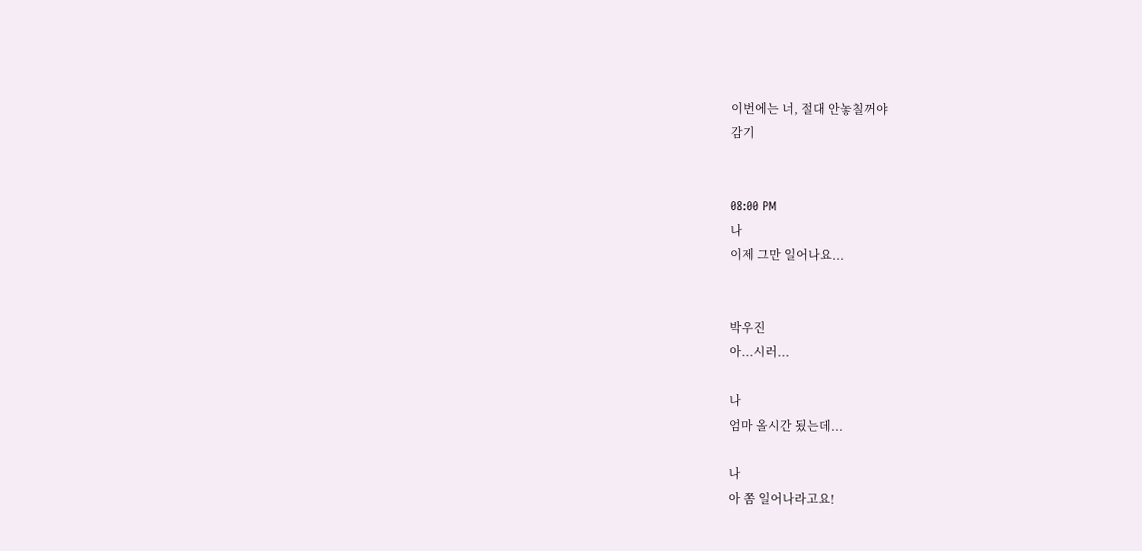이번에는 너, 절대 안놓칠꺼야
감기


08:00 PM
나
이제 그만 일어나요...


박우진
아...시러...

나
엄마 올시간 됬는데...

나
아 쫌 일어나라고요!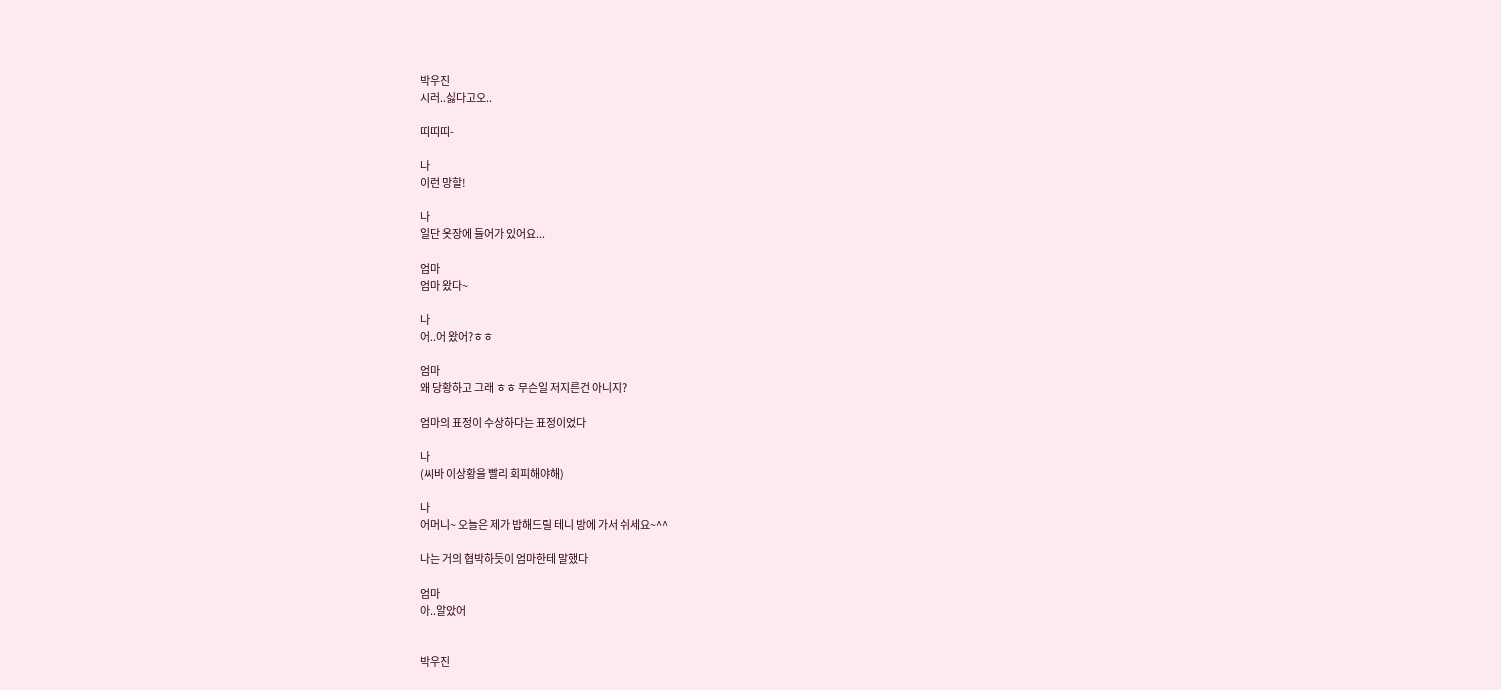박우진
시러..싫다고오..

띠띠띠-

나
이런 망할!

나
일단 옷장에 들어가 있어요...

엄마
엄마 왔다~

나
어..어 왔어?ㅎㅎ

엄마
왜 당황하고 그래 ㅎㅎ 무슨일 저지른건 아니지?

엄마의 표정이 수상하다는 표정이었다

나
(씨바 이상황을 빨리 회피해야해)

나
어머니~ 오늘은 제가 밥해드릴 테니 방에 가서 쉬세요~^^

나는 거의 협박하듯이 엄마한테 말했다

엄마
아..알았어


박우진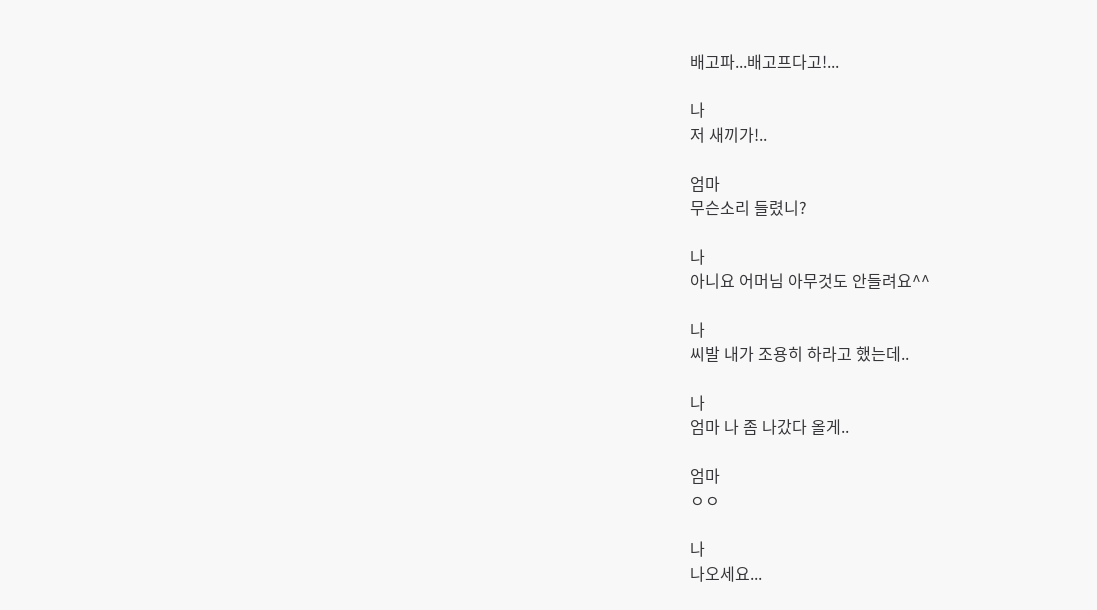배고파...배고프다고!...

나
저 새끼가!..

엄마
무슨소리 들렸니?

나
아니요 어머님 아무것도 안들려요^^

나
씨발 내가 조용히 하라고 했는데..

나
엄마 나 좀 나갔다 올게..

엄마
ㅇㅇ

나
나오세요...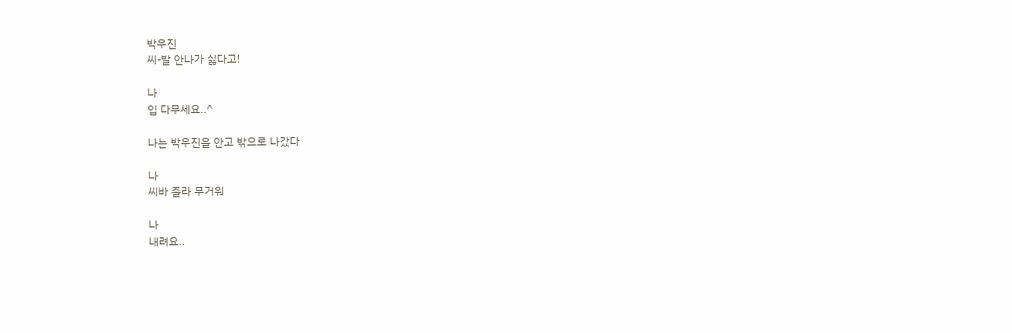박우진
씨-발 안나가 싫다고!

나
입 다무세요..^

나는 박우진을 안고 밖으로 나갔다

나
씨바 졸라 무거워

나
내려요..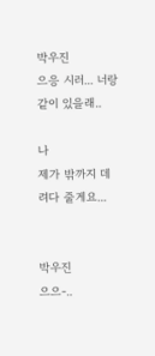박우진
으응 시러... 너랑 같이 있을래..

나
제가 밖까지 데려다 줄게요...


박우진
으으-..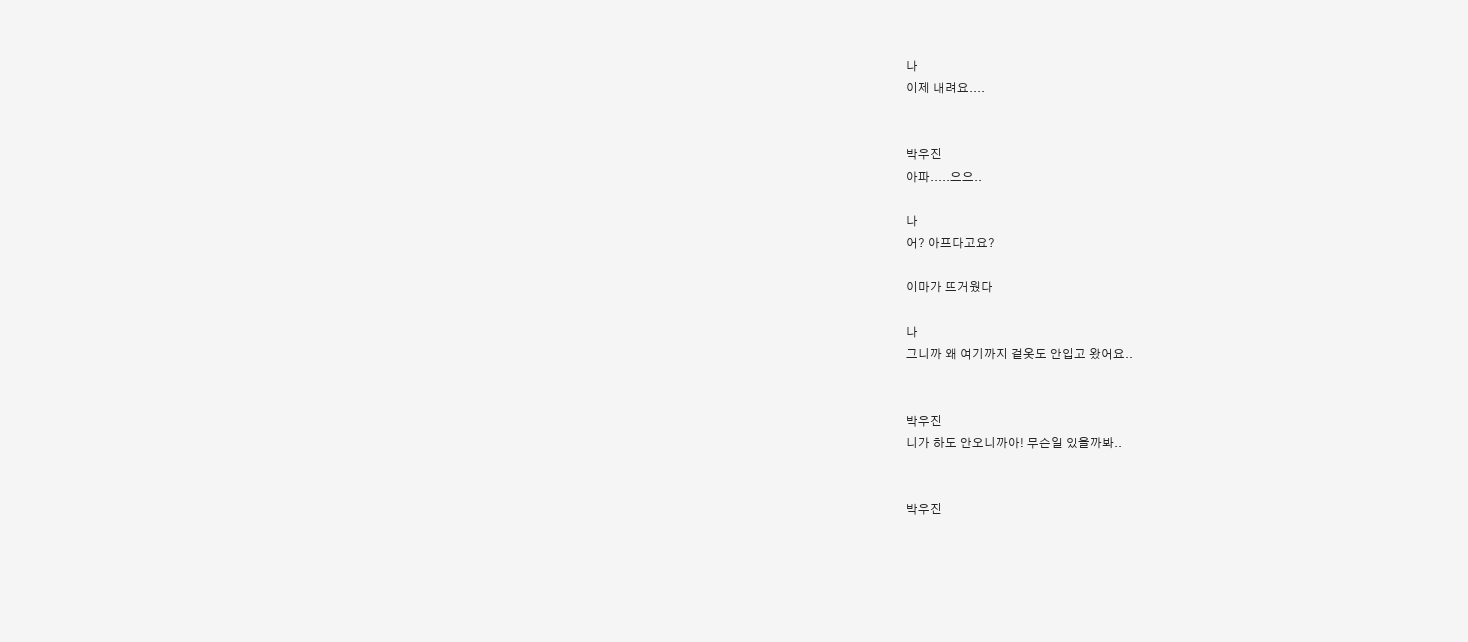나
이제 내려요....


박우진
아파.....으으..

나
어? 아프다고요?

이마가 뜨거웠다

나
그니까 왜 여기까지 겉옷도 안입고 왔어요..


박우진
니가 하도 안오니까아! 무슨일 있을까봐..


박우진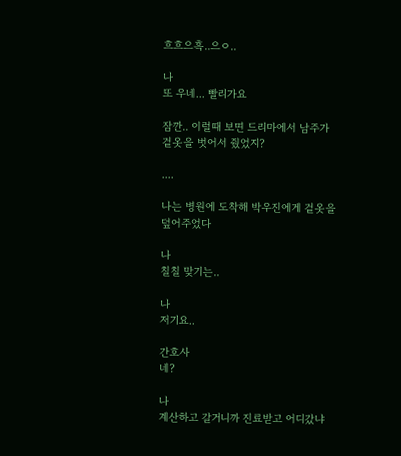흐흐으흑..으ㅇ..

나
또 우네... 빨리가요

잠깐.. 이럴때 보면 드리마에서 남주가 겉옷을 벗어서 줬었지?

....

나는 병원에 도착해 박우진에게 겉옷을 덮어주었다

나
칠칠 맞기는..

나
저기요..

간호사
네?

나
계산하고 갈거니까 진료받고 어디갔냐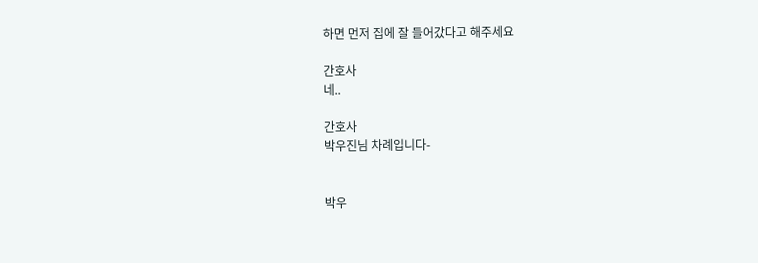하면 먼저 집에 잘 들어갔다고 해주세요

간호사
네..

간호사
박우진님 차례입니다-


박우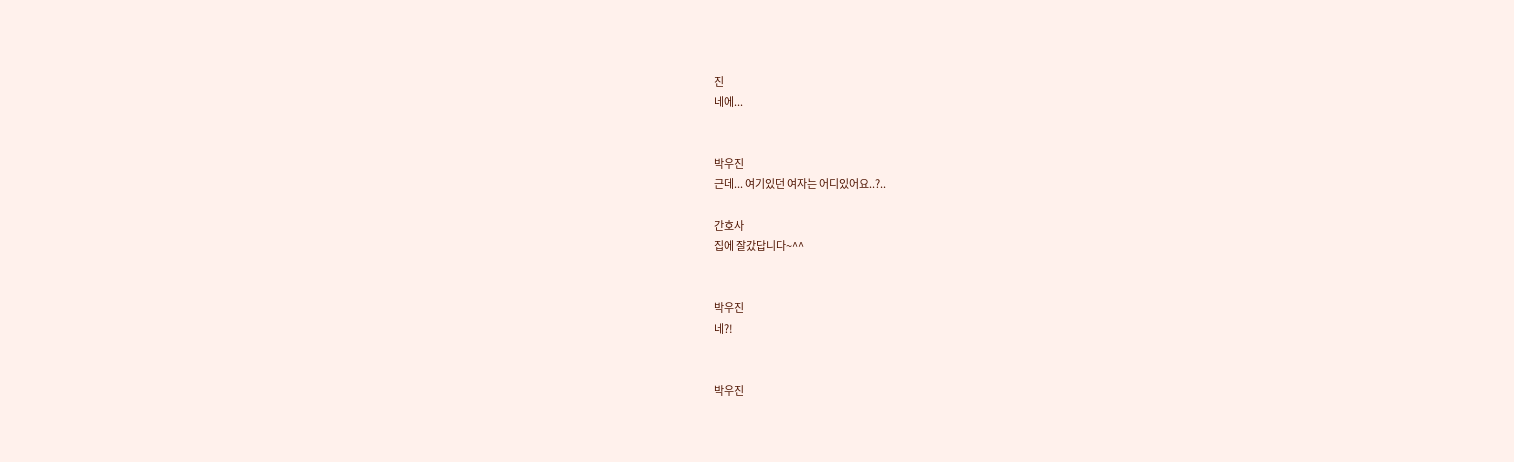진
네에...


박우진
근데... 여기있던 여자는 어디있어요..?..

간호사
집에 잘갔답니다~^^


박우진
네?!


박우진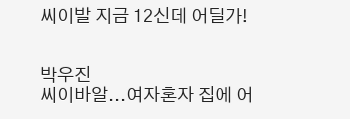씨이발 지금 12신데 어딜가!


박우진
씨이바알...여자혼자 집에 어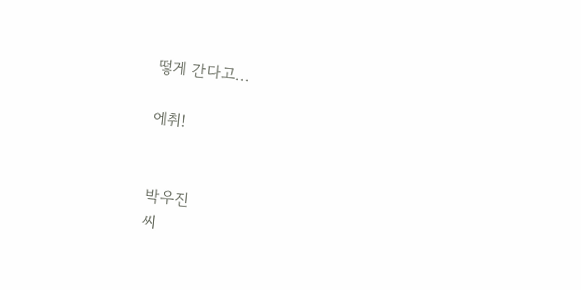떻게 간다고...

에취!


박우진
씨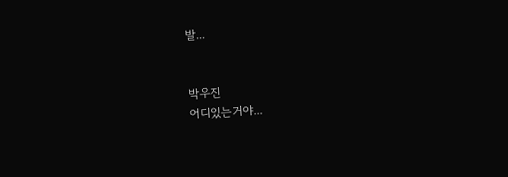발...


박우진
어디있는거야...